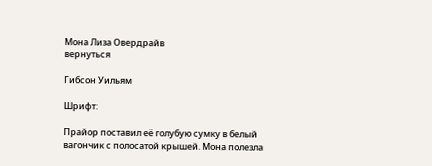Мона Лиза Овердрайв
вернуться

Гибсон Уильям

Шрифт:

Прайор поставил её голубую сумку в белый вагончик с полосатой крышей. Мона полезла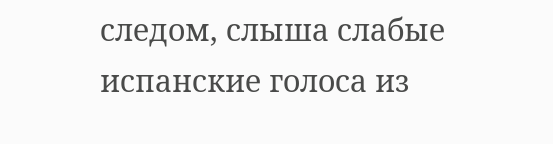следом, слыша слабые испанские голоса из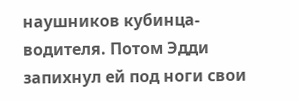наушников кубинца-водителя. Потом Эдди запихнул ей под ноги свои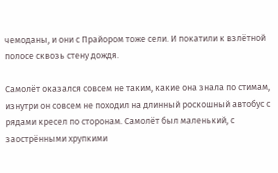чемоданы, и они с Прайором тоже сели. И покатили к взлётной полосе сквозь стену дождя.

Самолёт оказался совсем не таким, какие она знала по стимам, изнутри он совсем не походил на длинный роскошный автобус с рядами кресел по сторонам. Самолёт был маленький, с заострёнными хрупкими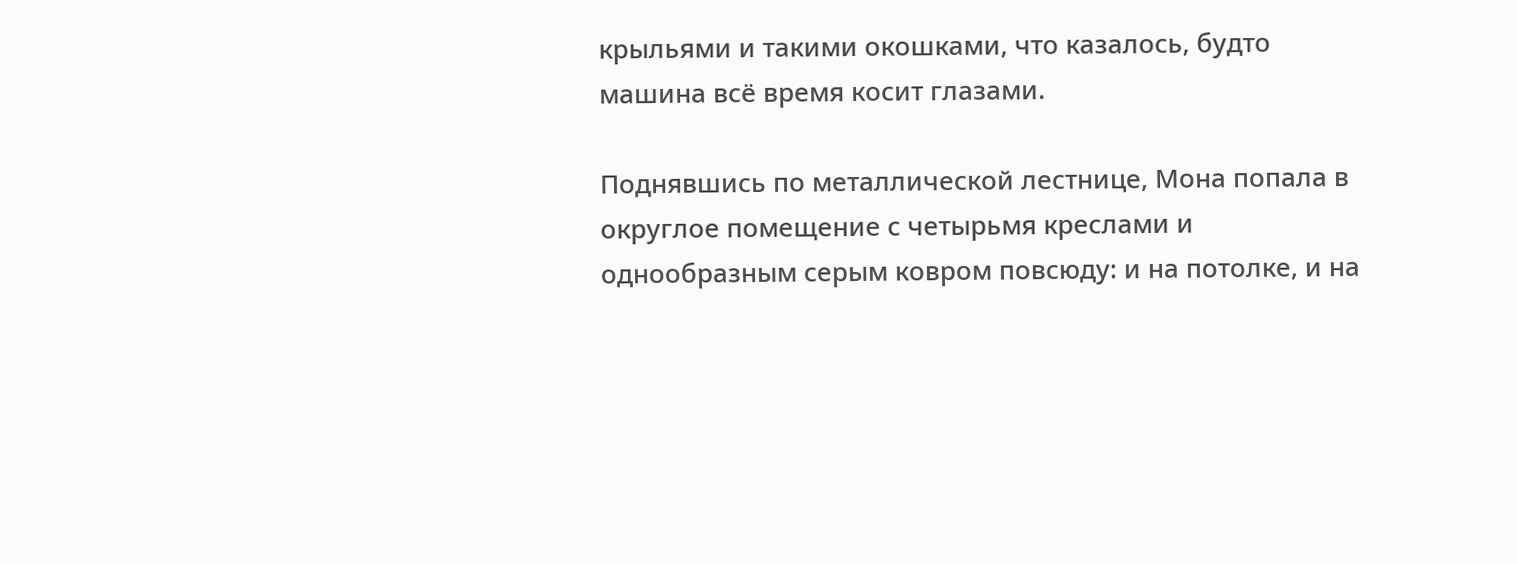крыльями и такими окошками, что казалось, будто машина всё время косит глазами.

Поднявшись по металлической лестнице, Мона попала в округлое помещение с четырьмя креслами и однообразным серым ковром повсюду: и на потолке, и на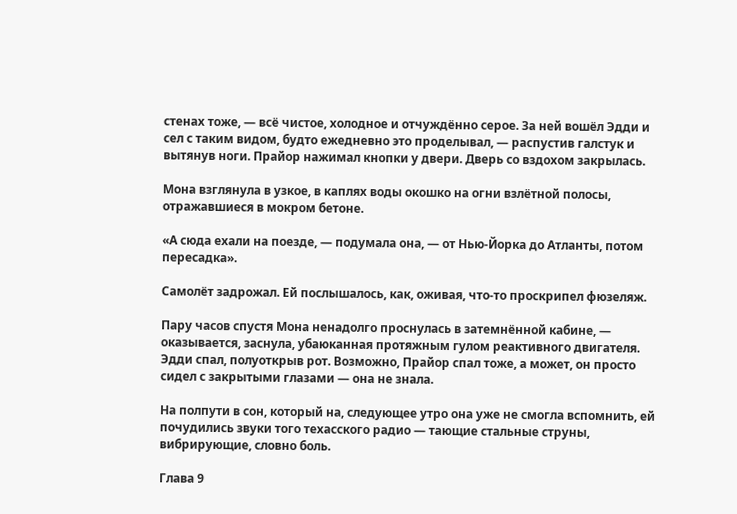стенах тоже, — всё чистое, холодное и отчуждённо серое. За ней вошёл Эдди и сел с таким видом, будто ежедневно это проделывал, — распустив галстук и вытянув ноги. Прайор нажимал кнопки у двери. Дверь со вздохом закрылась.

Мона взглянула в узкое, в каплях воды окошко на огни взлётной полосы, отражавшиеся в мокром бетоне.

«А сюда ехали на поезде, — подумала она, — от Нью-Йорка до Атланты, потом пересадка».

Самолёт задрожал. Ей послышалось, как, оживая, что-то проскрипел фюзеляж.

Пару часов спустя Мона ненадолго проснулась в затемнённой кабине, — оказывается, заснула, убаюканная протяжным гулом реактивного двигателя. Эдди спал, полуоткрыв рот. Возможно, Прайор спал тоже, а может, он просто сидел с закрытыми глазами — она не знала.

На полпути в сон, который на, следующее утро она уже не смогла вспомнить, ей почудились звуки того техасского радио — тающие стальные струны, вибрирующие, словно боль.

Глава 9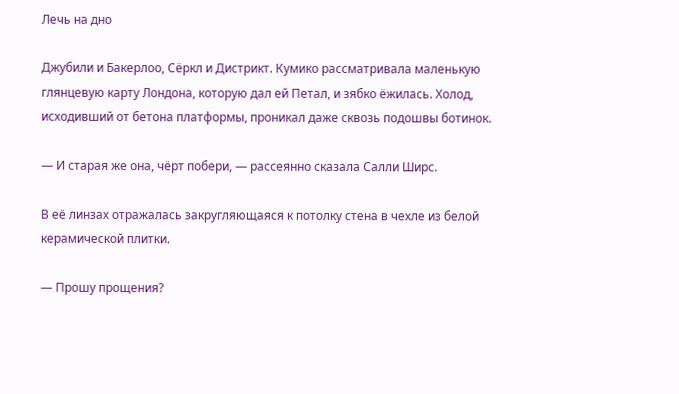Лечь на дно

Джубили и Бакерлоо, Сёркл и Дистрикт. Кумико рассматривала маленькую глянцевую карту Лондона, которую дал ей Петал, и зябко ёжилась. Холод, исходивший от бетона платформы, проникал даже сквозь подошвы ботинок.

— И старая же она, чёрт побери, — рассеянно сказала Салли Ширс.

В её линзах отражалась закругляющаяся к потолку стена в чехле из белой керамической плитки.

— Прошу прощения?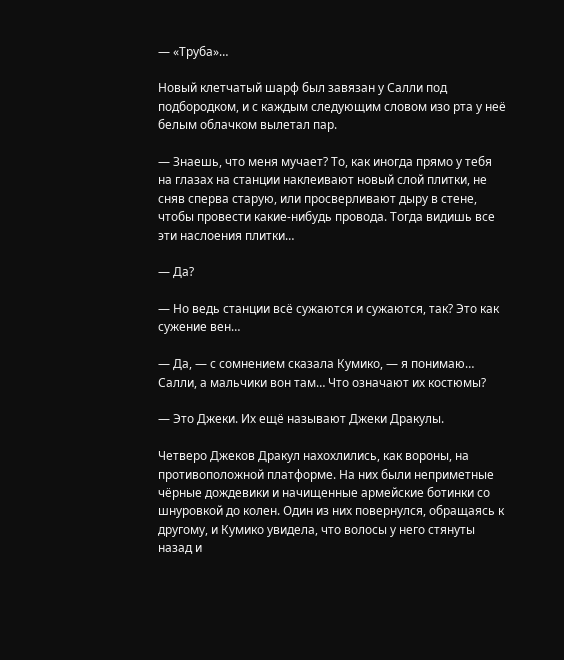— «Труба»…

Новый клетчатый шарф был завязан у Салли под подбородком, и с каждым следующим словом изо рта у неё белым облачком вылетал пар.

— Знаешь, что меня мучает? То, как иногда прямо у тебя на глазах на станции наклеивают новый слой плитки, не сняв сперва старую, или просверливают дыру в стене, чтобы провести какие-нибудь провода. Тогда видишь все эти наслоения плитки…

— Да?

— Но ведь станции всё сужаются и сужаются, так? Это как сужение вен…

— Да, — с сомнением сказала Кумико, — я понимаю… Салли, а мальчики вон там… Что означают их костюмы?

— Это Джеки. Их ещё называют Джеки Дракулы.

Четверо Джеков Дракул нахохлились, как вороны, на противоположной платформе. На них были неприметные чёрные дождевики и начищенные армейские ботинки со шнуровкой до колен. Один из них повернулся, обращаясь к другому, и Кумико увидела, что волосы у него стянуты назад и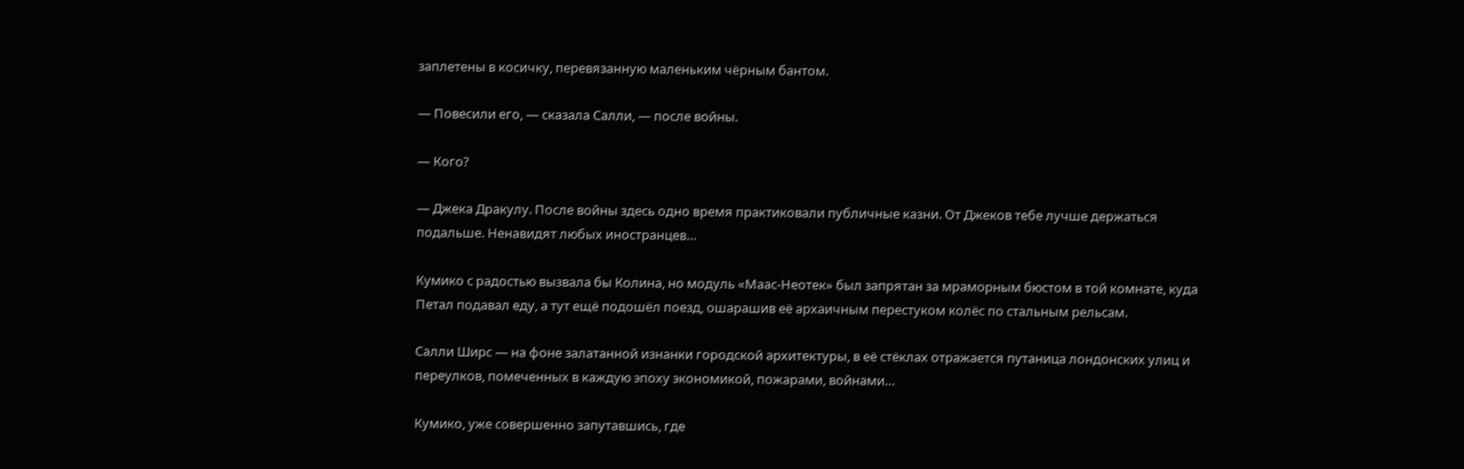заплетены в косичку, перевязанную маленьким чёрным бантом.

— Повесили его, — сказала Салли, — после войны.

— Кого?

— Джека Дракулу. После войны здесь одно время практиковали публичные казни. От Джеков тебе лучше держаться подальше. Ненавидят любых иностранцев…

Кумико с радостью вызвала бы Колина, но модуль «Маас-Неотек» был запрятан за мраморным бюстом в той комнате, куда Петал подавал еду, а тут ещё подошёл поезд, ошарашив её архаичным перестуком колёс по стальным рельсам.

Салли Ширс — на фоне залатанной изнанки городской архитектуры, в её стёклах отражается путаница лондонских улиц и переулков, помеченных в каждую эпоху экономикой, пожарами, войнами…

Кумико, уже совершенно запутавшись, где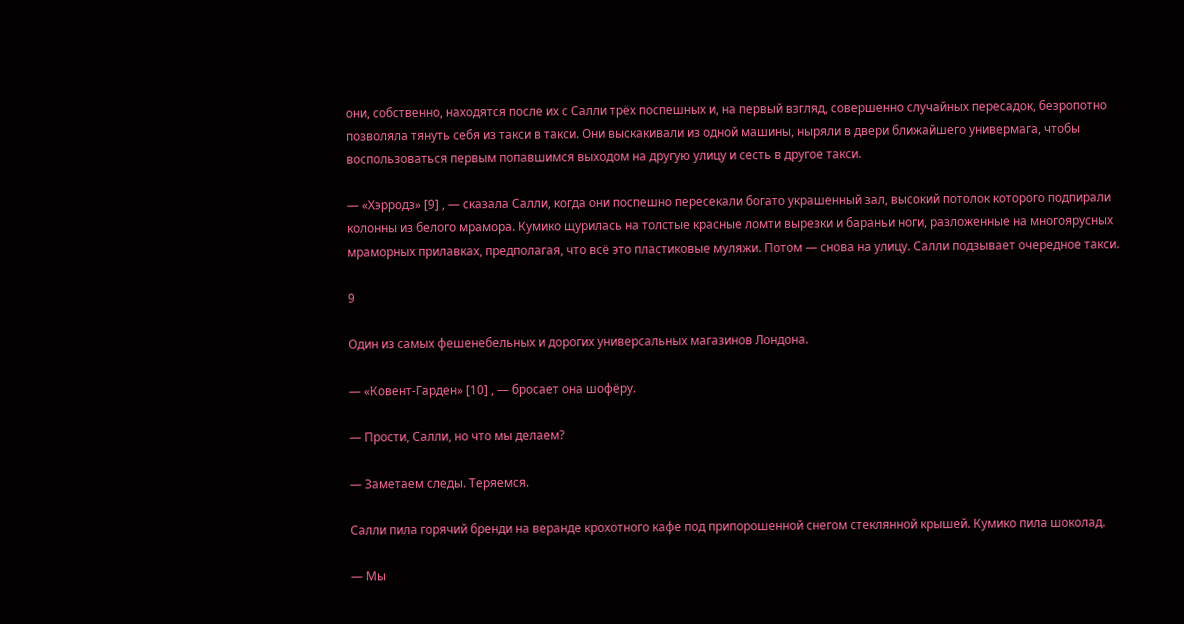они, собственно, находятся после их с Салли трёх поспешных и, на первый взгляд, совершенно случайных пересадок, безропотно позволяла тянуть себя из такси в такси. Они выскакивали из одной машины, ныряли в двери ближайшего универмага, чтобы воспользоваться первым попавшимся выходом на другую улицу и сесть в другое такси.

— «Хэрродз» [9] , — сказала Салли, когда они поспешно пересекали богато украшенный зал, высокий потолок которого подпирали колонны из белого мрамора. Кумико щурилась на толстые красные ломти вырезки и бараньи ноги, разложенные на многоярусных мраморных прилавках, предполагая, что всё это пластиковые муляжи. Потом — снова на улицу. Салли подзывает очередное такси.

9

Один из самых фешенебельных и дорогих универсальных магазинов Лондона.

— «Ковент-Гарден» [10] , — бросает она шофёру.

— Прости, Салли, но что мы делаем?

— Заметаем следы. Теряемся.

Салли пила горячий бренди на веранде крохотного кафе под припорошенной снегом стеклянной крышей. Кумико пила шоколад.

— Мы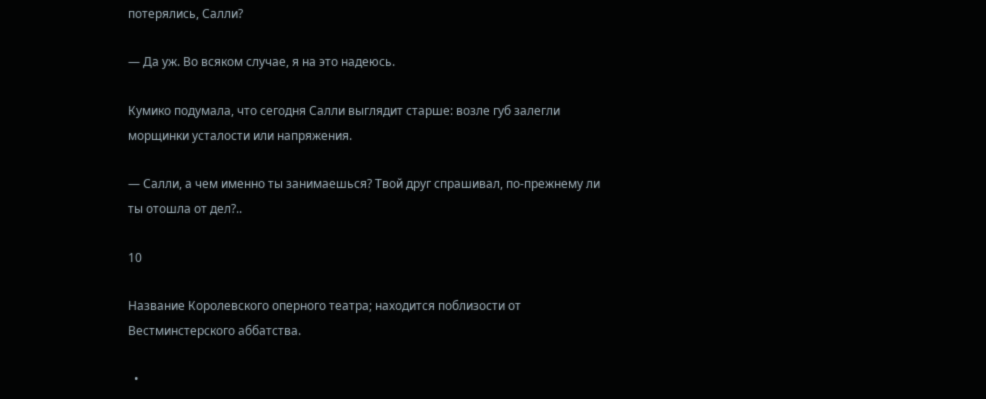потерялись, Салли?

— Да уж. Во всяком случае, я на это надеюсь.

Кумико подумала, что сегодня Салли выглядит старше: возле губ залегли морщинки усталости или напряжения.

— Салли, а чем именно ты занимаешься? Твой друг спрашивал, по-прежнему ли ты отошла от дел?..

10

Название Королевского оперного театра; находится поблизости от Вестминстерского аббатства.

  •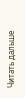Читать дальше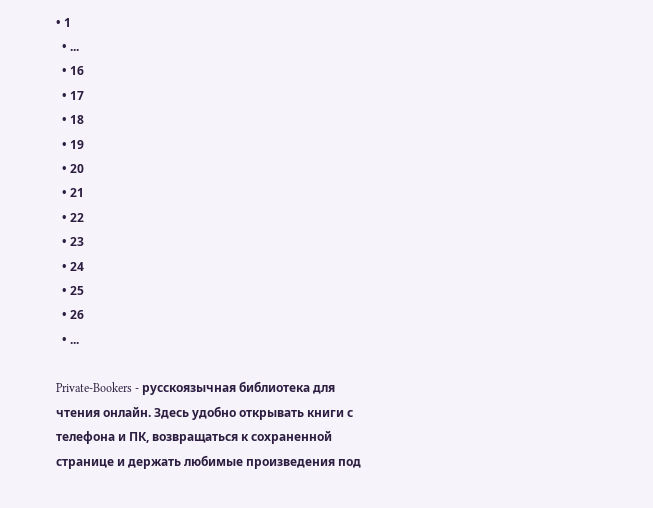• 1
  • ...
  • 16
  • 17
  • 18
  • 19
  • 20
  • 21
  • 22
  • 23
  • 24
  • 25
  • 26
  • ...

Private-Bookers - русскоязычная библиотека для чтения онлайн. Здесь удобно открывать книги с телефона и ПК, возвращаться к сохраненной странице и держать любимые произведения под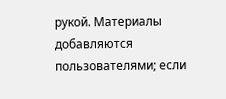рукой. Материалы добавляются пользователями; если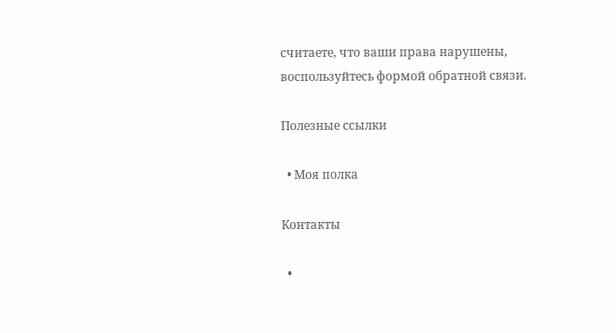считаете, что ваши права нарушены, воспользуйтесь формой обратной связи.

Полезные ссылки

  • Моя полка

Контакты

  •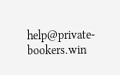help@private-bookers.win